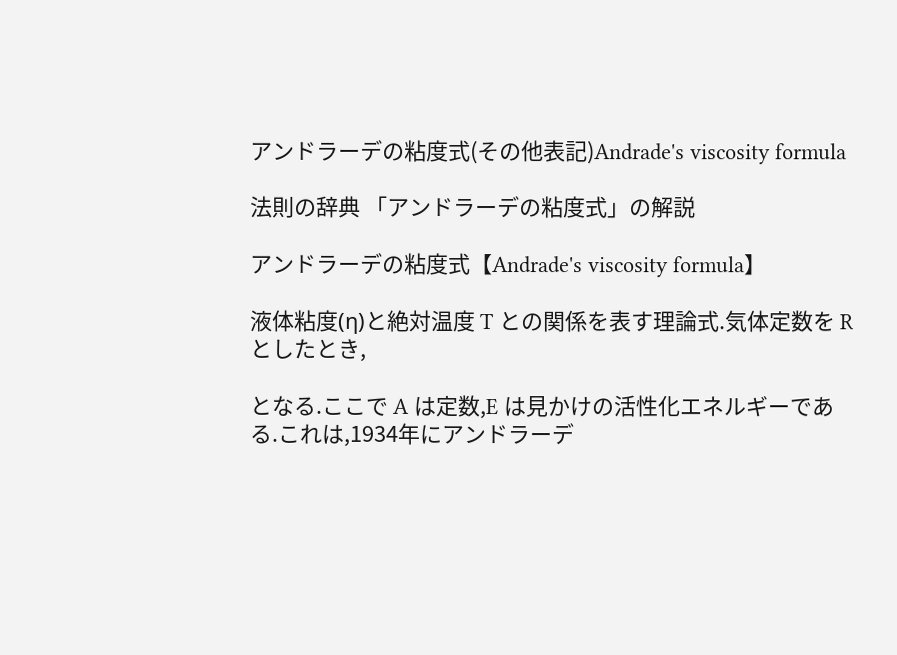アンドラーデの粘度式(その他表記)Andrade's viscosity formula

法則の辞典 「アンドラーデの粘度式」の解説

アンドラーデの粘度式【Andrade's viscosity formula】

液体粘度(η)と絶対温度 T との関係を表す理論式.気体定数を R としたとき,

となる.ここで A は定数,E は見かけの活性化エネルギーである.これは,1934年にアンドラーデ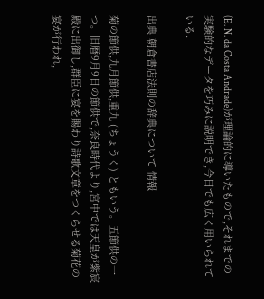(E. N. da Costa Andrade)が理論的に導いたもので,それまでの実験的なデータを巧みに説明でき,今日でも広く用いられている.

出典 朝倉書店法則の辞典について 情報

菊の節供,九月節供,重九 (ちょうく) ともいう。五節供の一つ。旧暦9月9日の節供で,奈良時代より,宮中では天皇が紫宸殿に出御し,群臣に宴を賜わり詩歌文章をつくらせる菊花の宴が行われ,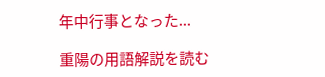年中行事となった...

重陽の用語解説を読む